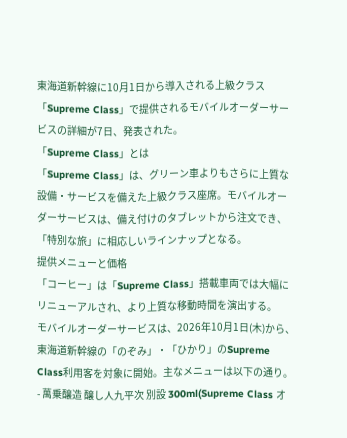東海道新幹線に10月1日から導入される上級クラス「Supreme Class」で提供されるモバイルオーダーサービスの詳細が7日、発表された。
「Supreme Class」とは
「Supreme Class」は、グリーン車よりもさらに上質な設備・サービスを備えた上級クラス座席。モバイルオーダーサービスは、備え付けのタブレットから注文でき、「特別な旅」に相応しいラインナップとなる。
提供メニューと価格
「コーヒー」は「Supreme Class」搭載車両では大幅にリニューアルされ、より上質な移動時間を演出する。
モバイルオーダーサービスは、2026年10月1日(木)から、東海道新幹線の「のぞみ」・「ひかり」のSupreme Class利用客を対象に開始。主なメニューは以下の通り。
- 萬乗醸造 醸し人九平次 別設 300ml(Supreme Class オ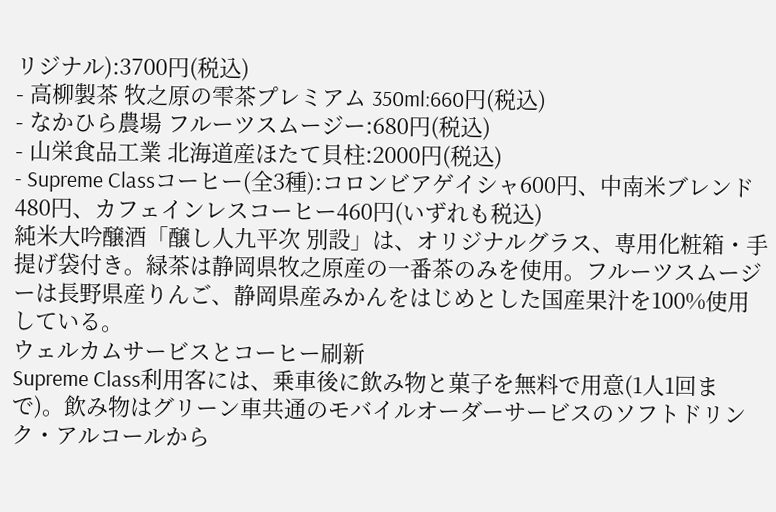リジナル):3700円(税込)
- 高柳製茶 牧之原の雫茶プレミアム 350ml:660円(税込)
- なかひら農場 フルーツスムージー:680円(税込)
- 山栄食品工業 北海道産ほたて貝柱:2000円(税込)
- Supreme Classコーヒー(全3種):コロンビアゲイシャ600円、中南米ブレンド480円、カフェインレスコーヒー460円(いずれも税込)
純米大吟醸酒「醸し人九平次 別設」は、オリジナルグラス、専用化粧箱・手提げ袋付き。緑茶は静岡県牧之原産の一番茶のみを使用。フルーツスムージーは長野県産りんご、静岡県産みかんをはじめとした国産果汁を100%使用している。
ウェルカムサービスとコーヒー刷新
Supreme Class利用客には、乗車後に飲み物と菓子を無料で用意(1人1回まで)。飲み物はグリーン車共通のモバイルオーダーサービスのソフトドリンク・アルコールから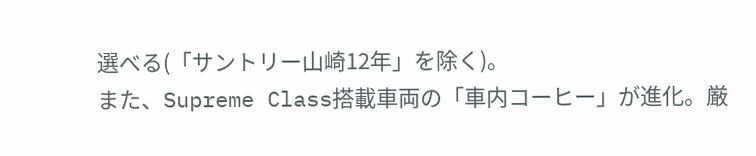選べる(「サントリー山崎12年」を除く)。
また、Supreme Class搭載車両の「車内コーヒー」が進化。厳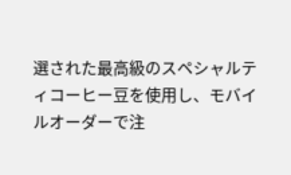選された最高級のスペシャルティコーヒー豆を使用し、モバイルオーダーで注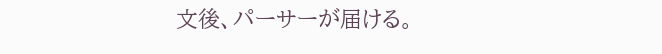文後、パーサーが届ける。